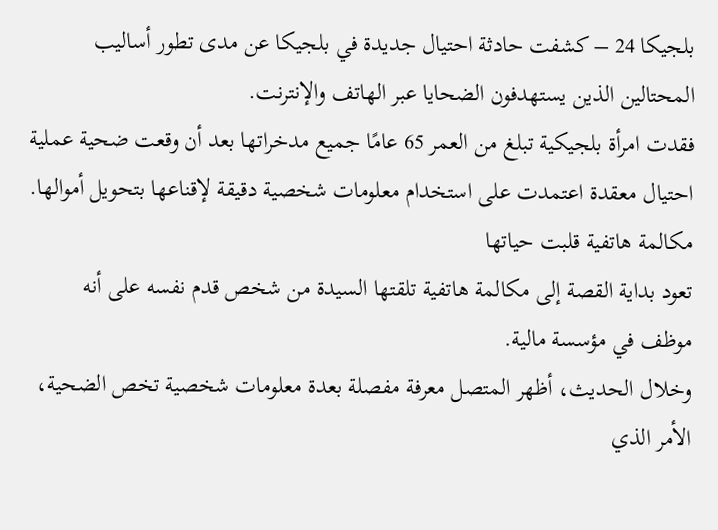بلجيكا 24 – كشفت حادثة احتيال جديدة في بلجيكا عن مدى تطور أساليب المحتالين الذين يستهدفون الضحايا عبر الهاتف والإنترنت.
فقدت امرأة بلجيكية تبلغ من العمر 65 عامًا جميع مدخراتها بعد أن وقعت ضحية عملية احتيال معقدة اعتمدت على استخدام معلومات شخصية دقيقة لإقناعها بتحويل أموالها.
مكالمة هاتفية قلبت حياتها
تعود بداية القصة إلى مكالمة هاتفية تلقتها السيدة من شخص قدم نفسه على أنه موظف في مؤسسة مالية.
وخلال الحديث، أظهر المتصل معرفة مفصلة بعدة معلومات شخصية تخص الضحية، الأمر الذي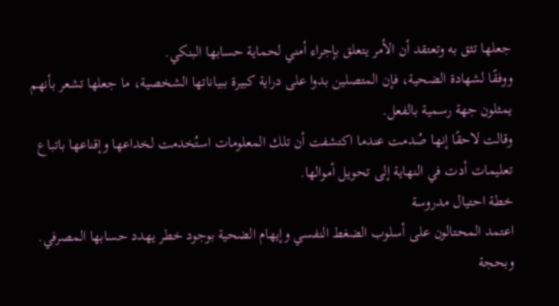جعلها تثق به وتعتقد أن الأمر يتعلق بإجراء أمني لحماية حسابها البنكي.
ووفقًا لشهادة الضحية، فإن المتصلين بدوا على دراية كبيرة ببياناتها الشخصية، ما جعلها تشعر بأنهم يمثلون جهة رسمية بالفعل.
وقالت لاحقًا إنها صُدمت عندما اكتشفت أن تلك المعلومات استُخدمت لخداعها وإقناعها باتباع تعليمات أدت في النهاية إلى تحويل أموالها.
خطة احتيال مدروسة
اعتمد المحتالون على أسلوب الضغط النفسي وإيهام الضحية بوجود خطر يهدد حسابها المصرفي.
وبحجة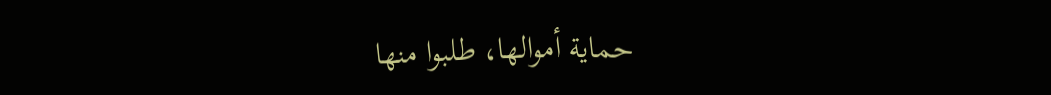حماية أموالها، طلبوا منها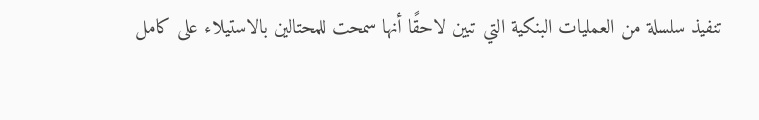تنفيذ سلسلة من العمليات البنكية التي تبين لاحقًا أنها سمحت للمحتالين بالاستيلاء على كامل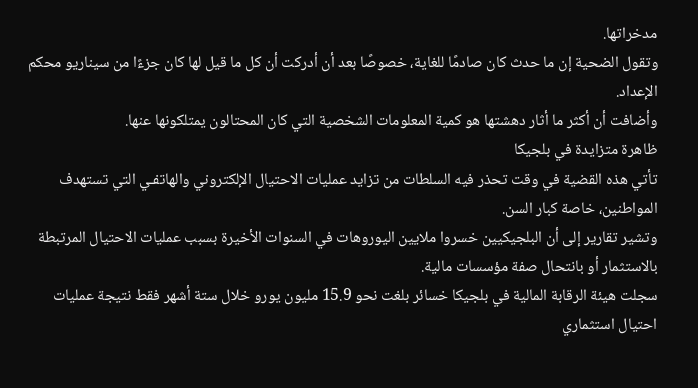مدخراتها.
وتقول الضحية إن ما حدث كان صادمًا للغاية، خصوصًا بعد أن أدركت أن كل ما قيل لها كان جزءًا من سيناريو محكم الإعداد.
وأضافت أن أكثر ما أثار دهشتها هو كمية المعلومات الشخصية التي كان المحتالون يمتلكونها عنها.
ظاهرة متزايدة في بلجيكا
تأتي هذه القضية في وقت تحذر فيه السلطات من تزايد عمليات الاحتيال الإلكتروني والهاتفـي التي تستهدف المواطنين، خاصة كبار السن.
وتشير تقارير إلى أن البلجيكيين خسروا ملايين اليوروهات في السنوات الأخيرة بسبب عمليات الاحتيال المرتبطة بالاستثمار أو بانتحال صفة مؤسسات مالية.
سجلت هيئة الرقابة المالية في بلجيكا خسائر بلغت نحو 15.9 مليون يورو خلال ستة أشهر فقط نتيجة عمليات احتيال استثماري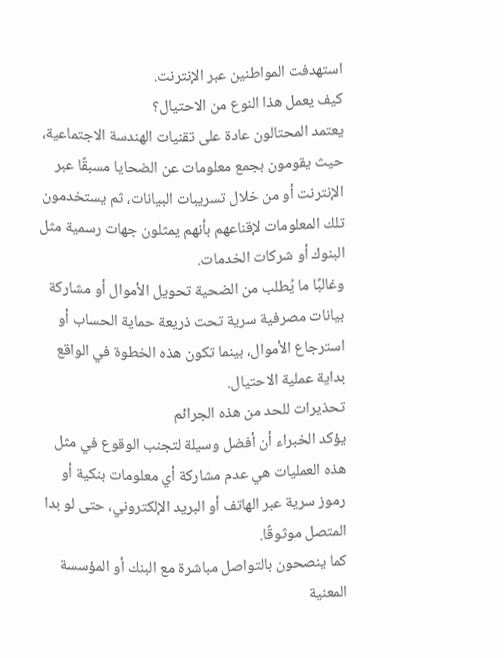استهدفت المواطنين عبر الإنترنت.
كيف يعمل هذا النوع من الاحتيال؟
يعتمد المحتالون عادة على تقنيات الهندسة الاجتماعية، حيث يقومون بجمع معلومات عن الضحايا مسبقًا عبر الإنترنت أو من خلال تسريبات البيانات، ثم يستخدمون تلك المعلومات لإقناعهم بأنهم يمثلون جهات رسمية مثل البنوك أو شركات الخدمات.
وغالبًا ما يُطلب من الضحية تحويل الأموال أو مشاركة بيانات مصرفية سرية تحت ذريعة حماية الحساب أو استرجاع الأموال، بينما تكون هذه الخطوة في الواقع بداية عملية الاحتيال.
تحذيرات للحد من هذه الجرائم
يؤكد الخبراء أن أفضل وسيلة لتجنب الوقوع في مثل هذه العمليات هي عدم مشاركة أي معلومات بنكية أو رموز سرية عبر الهاتف أو البريد الإلكتروني، حتى لو بدا المتصل موثوقًا.
كما ينصحون بالتواصل مباشرة مع البنك أو المؤسسة المعنية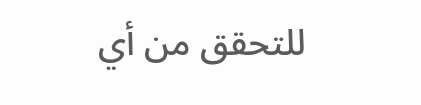للتحقق من أي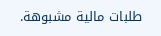طلبات مالية مشبوهة.